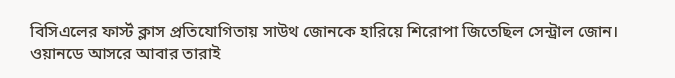বিসিএলের ফার্স্ট ক্লাস প্রতিযোগিতায় সাউথ জোনকে হারিয়ে শিরোপা জিতেছিল সেন্ট্রাল জোন। ওয়ানডে আসরে আবার তারাই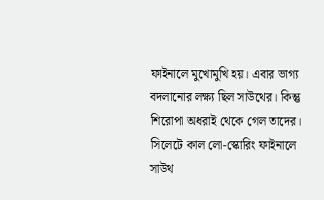ফাইনালে মুখোমুখি হয়। এবার ভাগ্য বদলানোর লক্ষ্য ছিল সাউথের। কিন্তু শিরোপা অধরাই থেকে গেল তাদের। সিলেটে কাল লো-স্কোরিং ফাইনালে সাউথ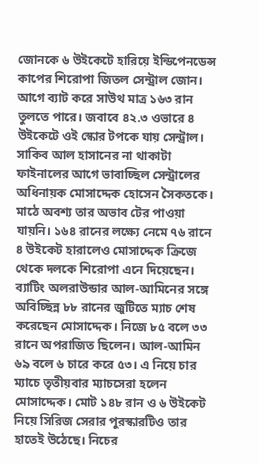জোনকে ৬ উইকেটে হারিয়ে ইন্ডিপেনডেন্স কাপের শিরোপা জিতল সেন্ট্রাল জোন। আগে ব্যাট করে সাউথ মাত্র ১৬৩ রান তুলতে পারে। জবাবে ৪২.৩ ওভারে ৪ উইকেটে ওই স্কোর টপকে যায় সেন্ট্রাল।
সাকিব আল হাসানের না থাকাটা ফাইনালের আগে ভাবাচ্ছিল সেন্ট্রালের অধিনায়ক মোসাদ্দেক হোসেন সৈকতকে। মাঠে অবশ্য তার অভাব টের পাওয়া যায়নি। ১৬৪ রানের লক্ষ্যে নেমে ৭৬ রানে ৪ উইকেট হারালেও মোসাদ্দেক ক্রিজে থেকে দলকে শিরোপা এনে দিয়েছেন। ব্যাটিং অলরাউন্ডার আল-আমিনের সঙ্গে অবিচ্ছিন্ন ৮৮ রানের জুটিতে ম্যাচ শেষ করেছেন মোসাদ্দেক। নিজে ৮৫ বলে ৩৩ রানে অপরাজিত ছিলেন। আল-আমিন ৬৯ বলে ৬ চারে করে ৫৩। এ নিয়ে চার ম্যাচে তৃতীয়বার ম্যাচসেরা হলেন মোসাদ্দেক। মোট ১৪৮ রান ও ৬ উইকেট নিয়ে সিরিজ সেরার পুরস্কারটিও তার হাতেই উঠেছে। নিচের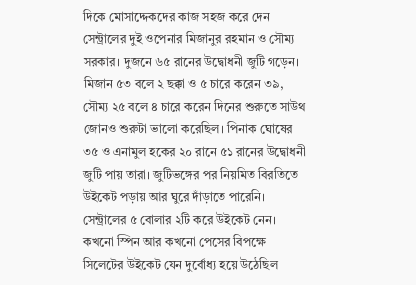দিকে মোসাদ্দেকদের কাজ সহজ করে দেন সেন্ট্রালের দুই ওপেনার মিজানুর রহমান ও সৌম্য সরকার। দুজনে ৬৫ রানের উদ্বোধনী জুটি গড়েন। মিজান ৫৩ বলে ২ ছক্কা ও ৫ চারে করেন ৩৯, সৌম্য ২৫ বলে ৪ চারে করেন দিনের শুরুতে সাউথ জোনও শুরুটা ভালো করেছিল। পিনাক ঘোষের ৩৫ ও এনামুল হকের ২০ রানে ৫১ রানের উদ্বোধনী জুটি পায় তারা। জুটিভঙ্গের পর নিয়মিত বিরতিতে উইকেট পড়ায় আর ঘুরে দাঁড়াতে পারেনি। সেন্ট্রালের ৫ বোলার ২টি করে উইকেট নেন। কখনো স্পিন আর কখনো পেসের বিপক্ষে সিলেটের উইকেট যেন দুর্বোধ্য হয়ে উঠেছিল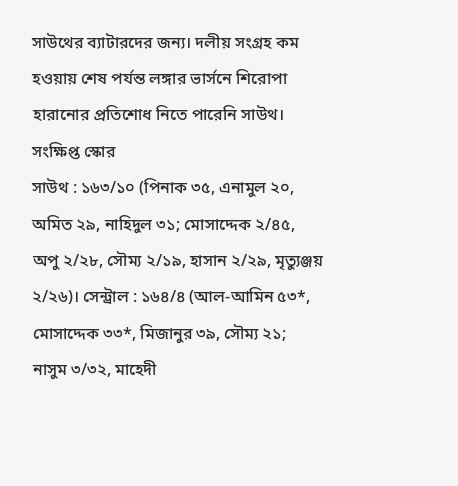সাউথের ব্যাটারদের জন্য। দলীয় সংগ্রহ কম হওয়ায় শেষ পর্যন্ত লঙ্গার ভার্সনে শিরোপা হারানোর প্রতিশোধ নিতে পারেনি সাউথ।
সংক্ষিপ্ত স্কোর
সাউথ : ১৬৩/১০ (পিনাক ৩৫, এনামুল ২০, অমিত ২৯, নাহিদুল ৩১; মোসাদ্দেক ২/৪৫, অপু ২/২৮, সৌম্য ২/১৯, হাসান ২/২৯, মৃত্যুঞ্জয় ২/২৬)। সেন্ট্রাল : ১৬৪/৪ (আল-আমিন ৫৩*, মোসাদ্দেক ৩৩*, মিজানুর ৩৯, সৌম্য ২১; নাসুম ৩/৩২, মাহেদী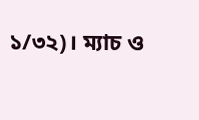১/৩২)। ম্যাচ ও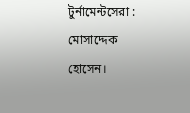টুর্নামেন্টসেরা : মোসাদ্দেক হোসেন।